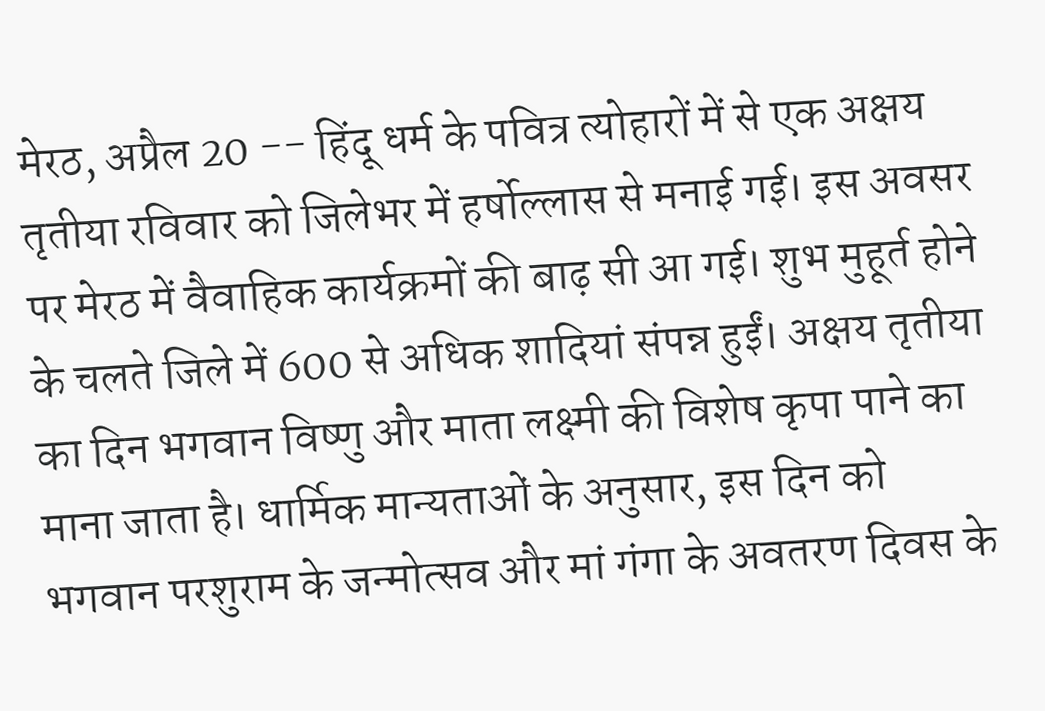मेरठ, अप्रैल 20 -- हिंदू धर्म के पवित्र त्योहारों में से एक अक्षय तृतीया रविवार को जिलेभर में हर्षोल्लास से मनाई गई। इस अवसर पर मेरठ में वैवाहिक कार्यक्रमों की बाढ़ सी आ गई। शुभ मुहूर्त होने के चलते जिले में 600 से अधिक शादियां संपन्न हुईं। अक्षय तृतीया का दिन भगवान विष्णु और माता लक्ष्मी की विशेष कृपा पाने का माना जाता है। धार्मिक मान्यताओं के अनुसार, इस दिन को भगवान परशुराम के जन्मोत्सव और मां गंगा के अवतरण दिवस के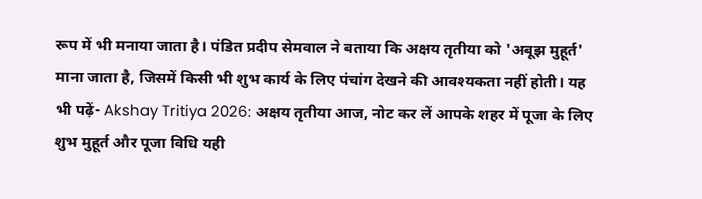रूप में भी मनाया जाता है। पंडित प्रदीप सेमवाल ने बताया कि अक्षय तृतीया को 'अबूझ मुहूर्त' माना जाता है, जिसमें किसी भी शुभ कार्य के लिए पंचांग देखने की आवश्यकता नहीं होती। यह भी पढ़ें- Akshay Tritiya 2026: अक्षय तृतीया आज, नोट कर लें आपके शहर में पूजा के लिए शुभ मुहूर्त और पूजा विधि यही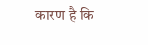कारण है कि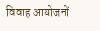विवाह आयोजनों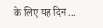के लिए यह दिन ...